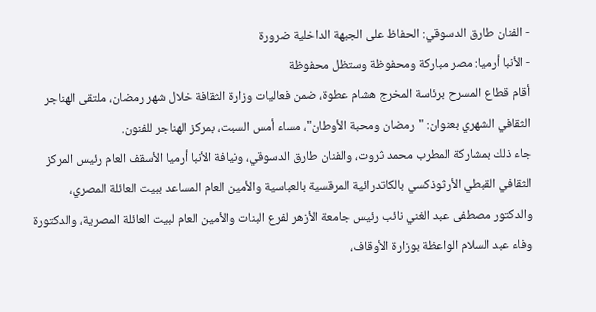- الفنان طارق الدسوقي: الحفاظ على الجبهة الداخلية ضرورة
- الأنبا أرميا: مصر مباركة ومحفوظة وستظل محفوظة
أقام قطاع المسرح برئاسة المخرج هشام عطوة، ضمن فعاليات وزارة الثقافة خلال شهر رمضان، ملتقى الهناجر الثقافي الشهري بعنوان: "رمضان ومحبة الأوطان"، مساء أمس السبت، بمركز الهناجر للفنون.
جاء ذلك بمشاركة المطرب محمد ثروت، والفنان طارق الدسوقي، ونيافة الأنبا أرميا الأسقف العام رئيس المركز الثقافي القبطي الأرثوذكسي بالكاتدرائية المرقسية بالعباسية والأمين العام المساعد ببيت العائلة المصري، والدكتور مصطفى عبد الغني نائب رئيس جامعة الأزهر لفرع البنات والأمين العام لبيت العائلة المصرية، والدكتورة وفاء عبد السلام الواعظة بوزارة الأوقاف،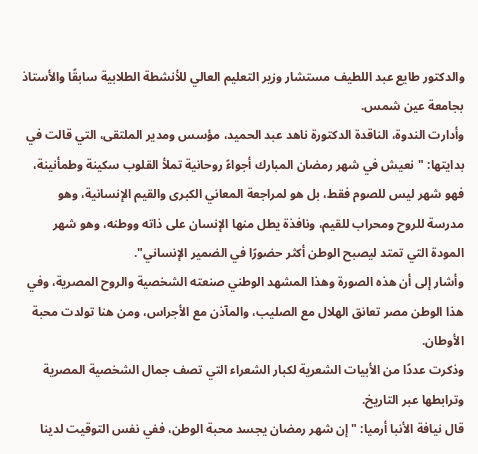والدكتور طايع عبد اللطيف مستشار وزير التعليم العالي للأنشطة الطلابية سابقًا والأستاذ بجامعة عين شمس.
وأدارت الندوة، الناقدة الدكتورة ناهد عبد الحميد، مؤسس ومدير الملتقى، التي قالت في بدايتها: "نعيش في شهر رمضان المبارك أجواءً روحانية تملأ القلوب سكينة وطمأنينة، فهو شهر ليس للصوم فقط، بل هو لمراجعة المعاني الكبرى والقيم الإنسانية، وهو مدرسة للروح ومحراب للقيم، ونافذة يطل منها الإنسان على ذاته ووطنه، وهو شهر المودة التي تمتد ليصبح الوطن أكثر حضورًا في الضمير الإنساني".
وأشار إلى أن هذه الصورة وهذا المشهد الوطني صنعته الشخصية والروح المصرية، وفي هذا الوطن مصر تعانق الهلال مع الصليب، والمآذن مع الأجراس، ومن هنا تولدت محبة الأوطان.
وذكرت عددًا من الأبيات الشعرية لكبار الشعراء التي تصف جمال الشخصية المصرية وترابطها عبر التاريخ.
قال نيافة الأنبا أرميا: "إن شهر رمضان يجسد محبة الوطن، ففي نفس التوقيت لدينا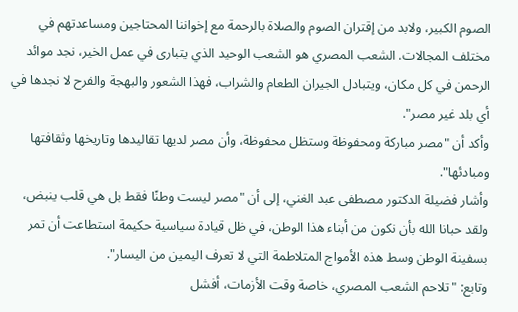الصوم الكبير، ولابد من إقتران الصوم والصلاة بالرحمة مع إخواننا المحتاجين ومساعدتهم في مختلف المجالات. الشعب المصري هو الشعب الوحيد الذي يتبارى في عمل الخير، نجد موائد الرحمن في كل مكان، ويتبادل الجيران الطعام والشراب، فهذا الشعور والبهجة والفرح لا نجدها في أي بلد غير مصر".
وأكد أن "مصر مباركة ومحفوظة وستظل محفوظة، وأن مصر لديها تقاليدها وتاريخها وثقافتها ومبادئها".
وأشار فضيلة الدكتور مصطفى عبد الغني، إلى أن "مصر ليست وطنًا فقط بل هي قلب ينبض، ولقد حبانا الله بأن نكون من أبناء هذا الوطن، في ظل قيادة سياسية حكيمة استطاعت أن تمر بسفينة الوطن وسط هذه الأمواج المتلاطمة التي لا تعرف اليمين من اليسار".
وتابع: "تلاحم الشعب المصري، خاصة وقت الأزمات، أفشل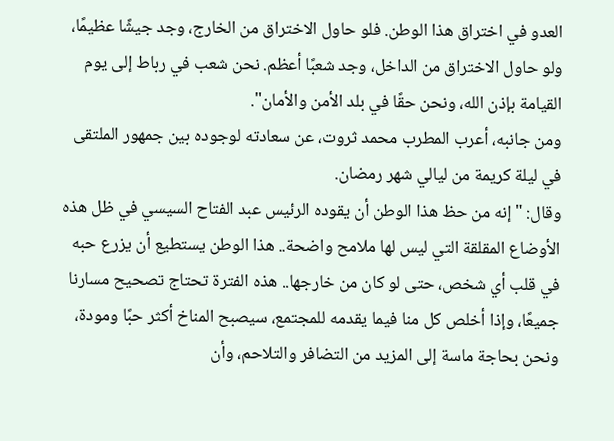العدو في اختراق هذا الوطن. فلو حاول الاختراق من الخارج، وجد جيشًا عظيمًا، ولو حاول الاختراق من الداخل، وجد شعبًا أعظم. نحن شعب في رباط إلى يوم القيامة بإذن الله، ونحن حقًا في بلد الأمن والأمان".
ومن جانبه، أعرب المطرب محمد ثروت، عن سعادته لوجوده بين جمهور الملتقى في ليلة كريمة من ليالي شهر رمضان.
وقال: "إنه من حظ هذا الوطن أن يقوده الرئيس عبد الفتاح السيسي في ظل هذه الأوضاع المقلقة التي ليس لها ملامح واضحة.. هذا الوطن يستطيع أن يزرع حبه في قلب أي شخص، حتى لو كان من خارجها.. هذه الفترة تحتاج تصحيح مسارنا جميعًا، وإذا أخلص كل منا فيما يقدمه للمجتمع، سيصبح المناخ أكثر حبًا ومودة، ونحن بحاجة ماسة إلى المزيد من التضافر والتلاحم، وأن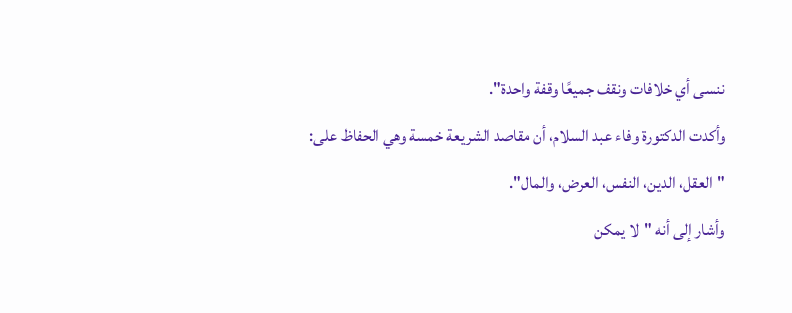ننسى أي خلافات ونقف جميعًا وقفة واحدة".
وأكدت الدكتورة وفاء عبد السلام، أن مقاصد الشريعة خمسة وهي الحفاظ على: "العقل، الدين، النفس، العرض، والمال".
وأشار إلى أنه "لا يمكن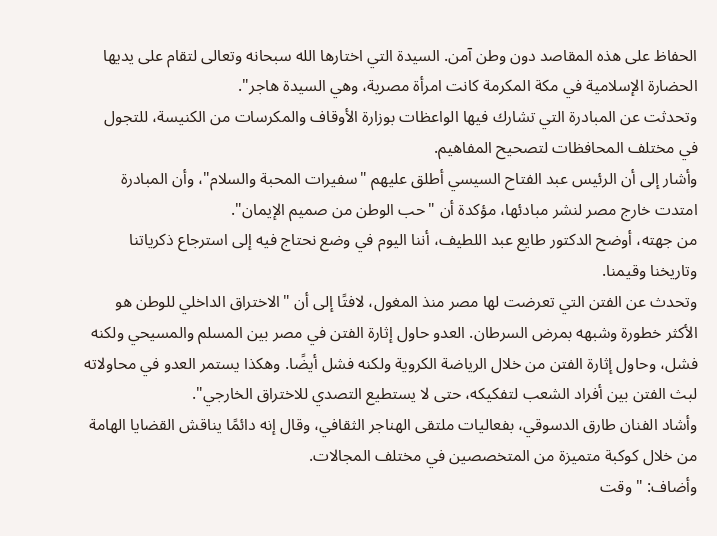الحفاظ على هذه المقاصد دون وطن آمن. السيدة التي اختارها الله سبحانه وتعالى لتقام على يديها الحضارة الإسلامية في مكة المكرمة كانت امرأة مصرية، وهي السيدة هاجر".
وتحدثت عن المبادرة التي تشارك فيها الواعظات بوزارة الأوقاف والمكرسات من الكنيسة، للتجول في مختلف المحافظات لتصحيح المفاهيم.
وأشار إلى أن الرئيس عبد الفتاح السيسي أطلق عليهم "سفيرات المحبة والسلام"، وأن المبادرة امتدت خارج مصر لنشر مبادئها، مؤكدة أن "حب الوطن من صميم الإيمان".
من جهته، أوضح الدكتور طايع عبد اللطيف، أننا اليوم في وضع نحتاج فيه إلى استرجاع ذكرياتنا وتاريخنا وقيمنا.
وتحدث عن الفتن التي تعرضت لها مصر منذ المغول، لافتًا إلى أن "الاختراق الداخلي للوطن هو الأكثر خطورة وشبهه بمرض السرطان. العدو حاول إثارة الفتن في مصر بين المسلم والمسيحي ولكنه فشل، وحاول إثارة الفتن من خلال الرياضة الكروية ولكنه فشل أيضًا. وهكذا يستمر العدو في محاولاته لبث الفتن بين أفراد الشعب لتفكيكه، حتى لا يستطيع التصدي للاختراق الخارجي".
وأشاد الفنان طارق الدسوقي، بفعاليات ملتقى الهناجر الثقافي، وقال إنه دائمًا يناقش القضايا الهامة من خلال كوكبة متميزة من المتخصصين في مختلف المجالات.
وأضاف: "وقت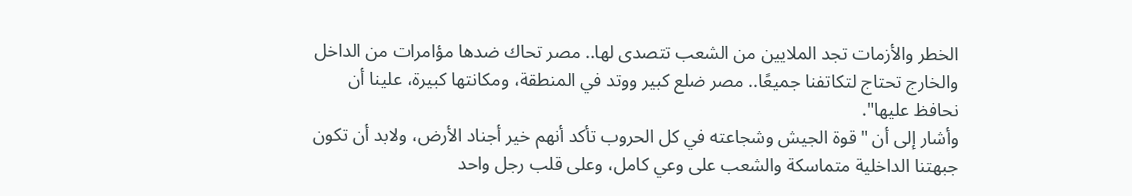الخطر والأزمات تجد الملايين من الشعب تتصدى لها.. مصر تحاك ضدها مؤامرات من الداخل والخارج تحتاج لتكاتفنا جميعًا.. مصر ضلع كبير ووتد في المنطقة، ومكانتها كبيرة، علينا أن نحافظ عليها".
وأشار إلى أن "قوة الجيش وشجاعته في كل الحروب تأكد أنهم خير أجناد الأرض، ولابد أن تكون جبهتنا الداخلية متماسكة والشعب على وعي كامل، وعلى قلب رجل واحد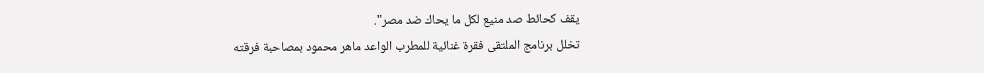يقف كحائط صد منيع لكل ما يحاك ضد مصر".
تخلل برنامج الملتقى فقرة غنائية للمطرب الواعد ماهر محمود بمصاحبة فرقته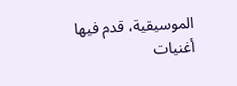الموسيقية، قدم فيها أغنيات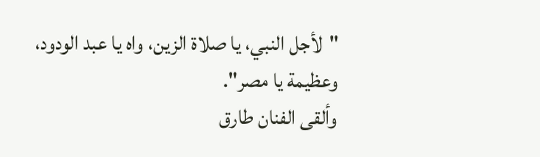"لأجل النبي، يا صلاة الزين، واه يا عبد الودود، وعظيمة يا مصر".
وألقى الفنان طارق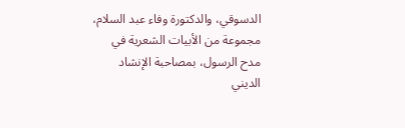الدسوقي، والدكتورة وفاء عبد السلام، مجموعة من الأبيات الشعرية في مدح الرسول، بمصاحبة الإنشاد الديني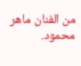من الفنان ماهر محمود.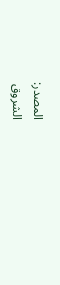المصدر:
الشروق